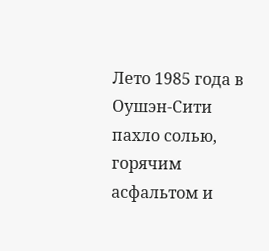Лето 1985 года в Оушэн-Сити пахло солью, горячим асфальтом и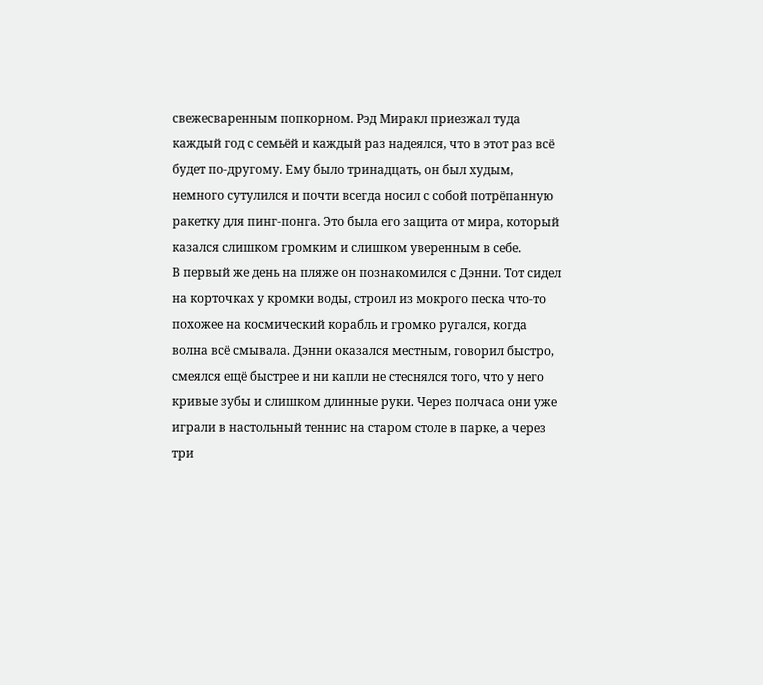свежесваренным попкорном. Рэд Миракл приезжал туда каждый год с семьёй и каждый раз надеялся, что в этот раз всё будет по-другому. Ему было тринадцать, он был худым, немного сутулился и почти всегда носил с собой потрёпанную ракетку для пинг-понга. Это была его защита от мира, который казался слишком громким и слишком уверенным в себе.
В первый же день на пляже он познакомился с Дэнни. Тот сидел на корточках у кромки воды, строил из мокрого песка что-то похожее на космический корабль и громко ругался, когда волна всё смывала. Дэнни оказался местным, говорил быстро, смеялся ещё быстрее и ни капли не стеснялся того, что у него кривые зубы и слишком длинные руки. Через полчаса они уже играли в настольный теннис на старом столе в парке, а через три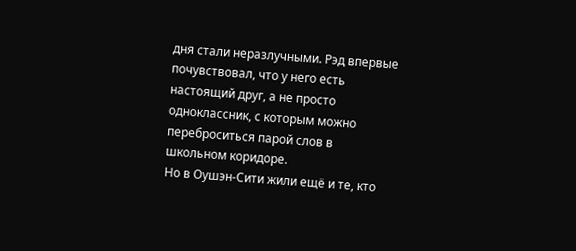дня стали неразлучными. Рэд впервые почувствовал, что у него есть настоящий друг, а не просто одноклассник, с которым можно переброситься парой слов в школьном коридоре.
Но в Оушэн-Сити жили ещё и те, кто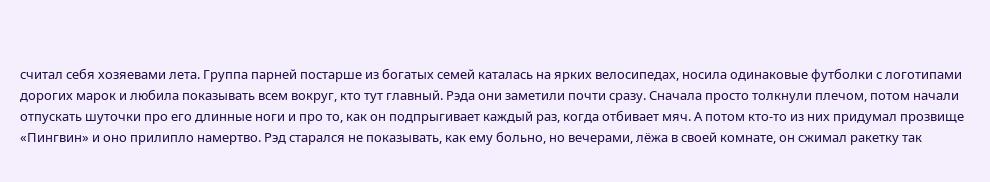считал себя хозяевами лета. Группа парней постарше из богатых семей каталась на ярких велосипедах, носила одинаковые футболки с логотипами дорогих марок и любила показывать всем вокруг, кто тут главный. Рэда они заметили почти сразу. Сначала просто толкнули плечом, потом начали отпускать шуточки про его длинные ноги и про то, как он подпрыгивает каждый раз, когда отбивает мяч. А потом кто-то из них придумал прозвище «Пингвин» и оно прилипло намертво. Рэд старался не показывать, как ему больно, но вечерами, лёжа в своей комнате, он сжимал ракетку так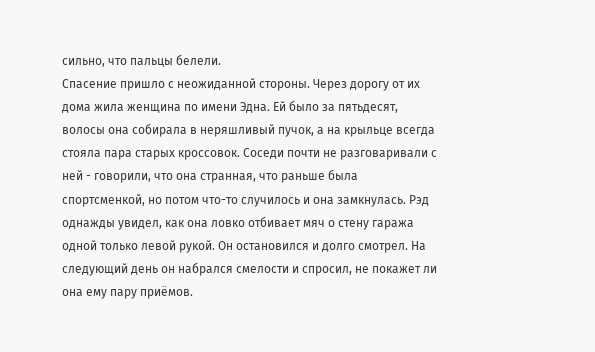сильно, что пальцы белели.
Спасение пришло с неожиданной стороны. Через дорогу от их дома жила женщина по имени Эдна. Ей было за пятьдесят, волосы она собирала в неряшливый пучок, а на крыльце всегда стояла пара старых кроссовок. Соседи почти не разговаривали с ней - говорили, что она странная, что раньше была спортсменкой, но потом что-то случилось и она замкнулась. Рэд однажды увидел, как она ловко отбивает мяч о стену гаража одной только левой рукой. Он остановился и долго смотрел. На следующий день он набрался смелости и спросил, не покажет ли она ему пару приёмов.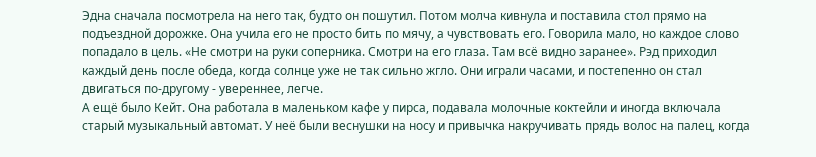Эдна сначала посмотрела на него так, будто он пошутил. Потом молча кивнула и поставила стол прямо на подъездной дорожке. Она учила его не просто бить по мячу, а чувствовать его. Говорила мало, но каждое слово попадало в цель. «Не смотри на руки соперника. Смотри на его глаза. Там всё видно заранее». Рэд приходил каждый день после обеда, когда солнце уже не так сильно жгло. Они играли часами, и постепенно он стал двигаться по-другому - увереннее, легче.
А ещё было Кейт. Она работала в маленьком кафе у пирса, подавала молочные коктейли и иногда включала старый музыкальный автомат. У неё были веснушки на носу и привычка накручивать прядь волос на палец, когда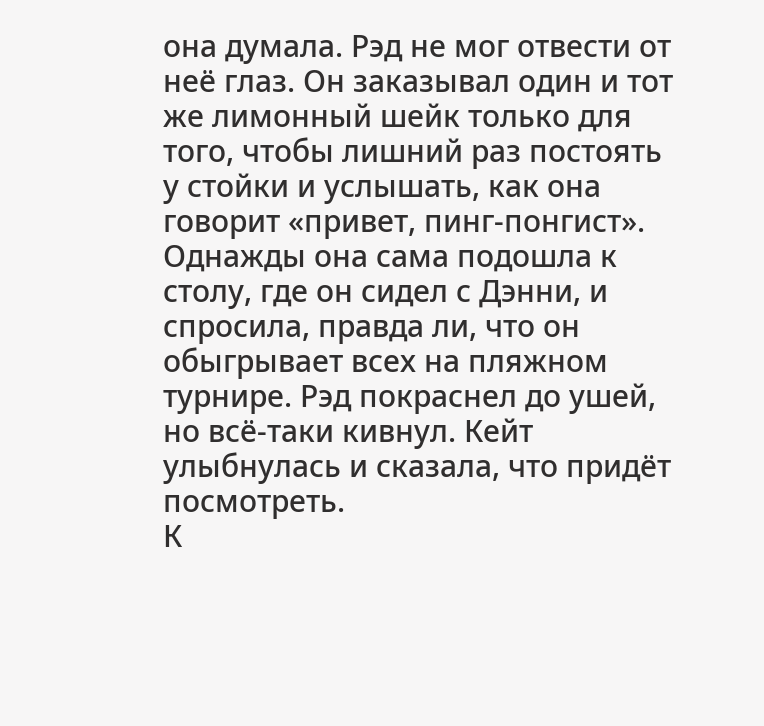она думала. Рэд не мог отвести от неё глаз. Он заказывал один и тот же лимонный шейк только для того, чтобы лишний раз постоять у стойки и услышать, как она говорит «привет, пинг-понгист». Однажды она сама подошла к столу, где он сидел с Дэнни, и спросила, правда ли, что он обыгрывает всех на пляжном турнире. Рэд покраснел до ушей, но всё-таки кивнул. Кейт улыбнулась и сказала, что придёт посмотреть.
К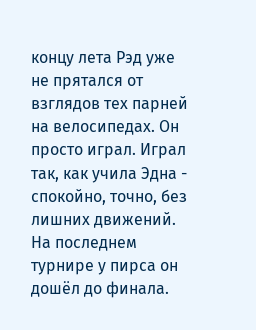концу лета Рэд уже не прятался от взглядов тех парней на велосипедах. Он просто играл. Играл так, как учила Эдна - спокойно, точно, без лишних движений. На последнем турнире у пирса он дошёл до финала.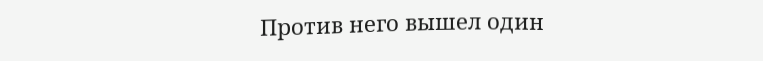Против него вышел один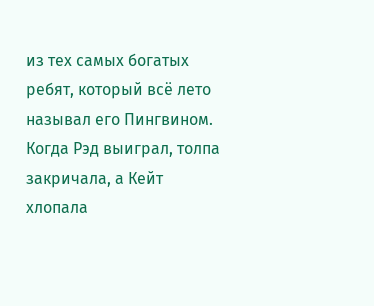из тех самых богатых ребят, который всё лето называл его Пингвином. Когда Рэд выиграл, толпа закричала, а Кейт хлопала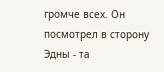громче всех. Он посмотрел в сторону Эдны - та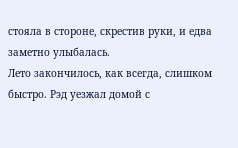стояла в стороне, скрестив руки, и едва заметно улыбалась.
Лето закончилось, как всегда, слишком быстро. Рэд уезжал домой с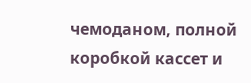чемоданом, полной коробкой кассет и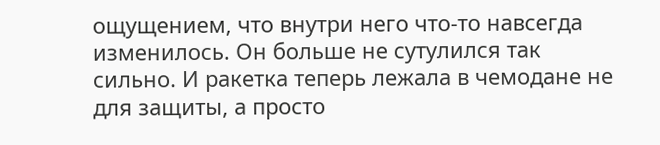ощущением, что внутри него что-то навсегда изменилось. Он больше не сутулился так сильно. И ракетка теперь лежала в чемодане не для защиты, а просто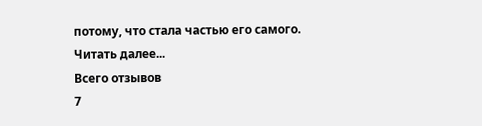потому, что стала частью его самого.
Читать далее...
Всего отзывов
7